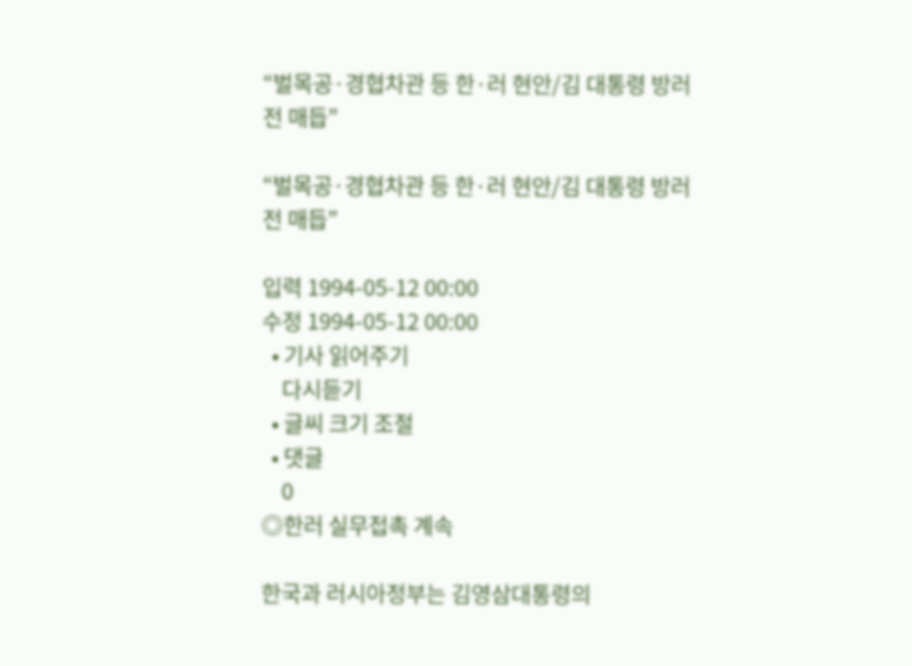“벌목공·경협차관 등 한·러 현안/김 대통령 방러전 매듭”

“벌목공·경협차관 등 한·러 현안/김 대통령 방러전 매듭”

입력 1994-05-12 00:00
수정 1994-05-12 00:00
  • 기사 읽어주기
    다시듣기
  • 글씨 크기 조절
  • 댓글
    0
◎한러 실무접촉 계속

한국과 러시아정부는 김영삼대통령의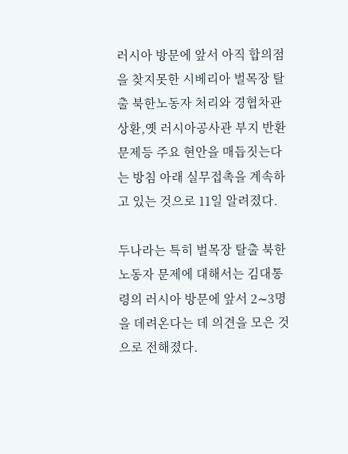러시아 방문에 앞서 아직 합의점을 찾지못한 시베리아 벌목장 탈출 북한노동자 처리와 경협차관 상환,옛 러시아공사관 부지 반환문제등 주요 현안을 매듭짓는다는 방침 아래 실무접촉을 계속하고 있는 것으로 11일 알려졌다.

두나라는 특히 벌목장 탈출 북한노동자 문제에 대해서는 김대통령의 러시아 방문에 앞서 2∼3명을 데려온다는 데 의견을 모은 것으로 전해졌다.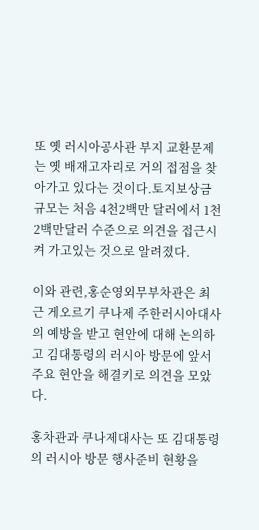또 옛 러시아공사관 부지 교환문제는 옛 배재고자리로 거의 접점을 찾아가고 있다는 것이다.토지보상금 규모는 처음 4천2백만 달러에서 1천2백만달러 수준으로 의견을 접근시켜 가고있는 것으로 알려졌다.

이와 관련,홍순영외무부차관은 최근 게오르기 쿠나제 주한러시아대사의 예방을 받고 현안에 대해 논의하고 김대통령의 러시아 방문에 앞서 주요 현안을 해결키로 의견을 모았다.

홍차관과 쿠나제대사는 또 김대통령의 러시아 방문 행사준비 현황을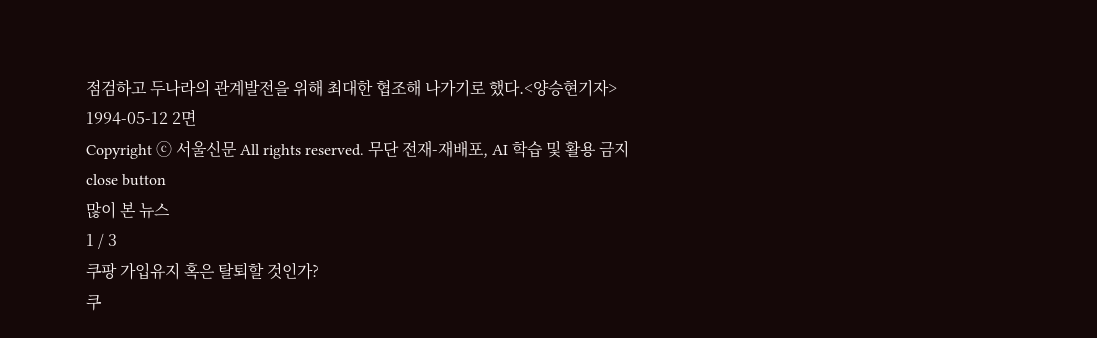점검하고 두나라의 관계발전을 위해 최대한 협조해 나가기로 했다.<양승현기자>
1994-05-12 2면
Copyright ⓒ 서울신문 All rights reserved. 무단 전재-재배포, AI 학습 및 활용 금지
close button
많이 본 뉴스
1 / 3
쿠팡 가입유지 혹은 탈퇴할 것인가?
쿠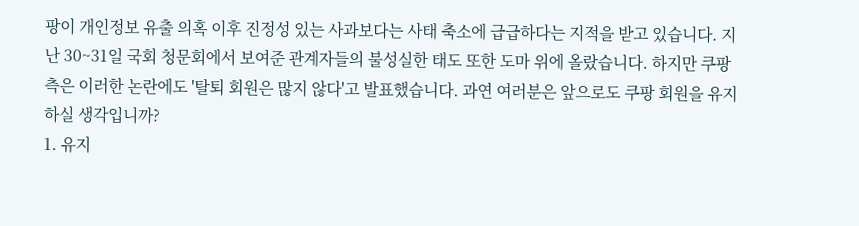팡이 개인정보 유출 의혹 이후 진정성 있는 사과보다는 사태 축소에 급급하다는 지적을 받고 있습니다. 지난 30~31일 국회 청문회에서 보여준 관계자들의 불성실한 태도 또한 도마 위에 올랐습니다. 하지만 쿠팡 측은 이러한 논란에도 '탈퇴 회원은 많지 않다'고 발표했습니다. 과연 여러분은 앞으로도 쿠팡 회원을 유지하실 생각입니까?
1. 유지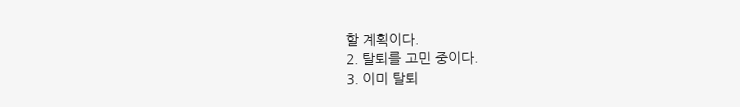할 계획이다.
2. 탈퇴를 고민 중이다.
3. 이미 탈퇴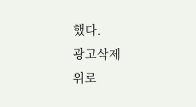했다.
광고삭제
위로